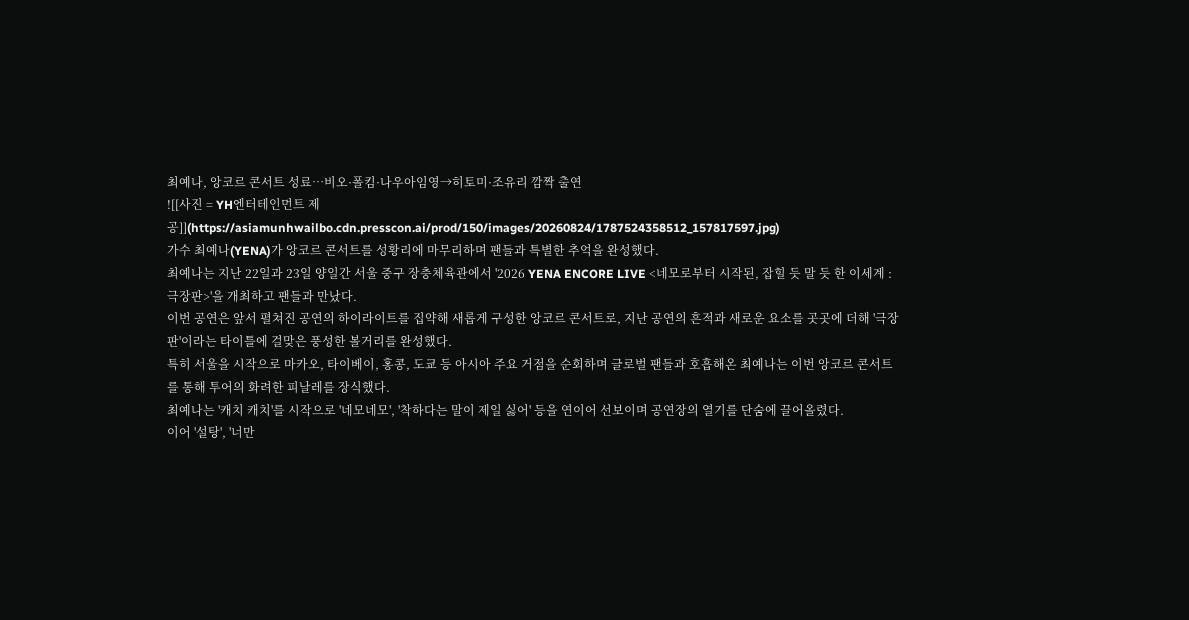최예나, 앙코르 콘서트 성료…비오·폴킴·나우아임영→히토미·조유리 깜짝 출연
![[사진 = YH엔터테인먼트 제공]](https://asiamunhwailbo.cdn.presscon.ai/prod/150/images/20260824/1787524358512_157817597.jpg)
가수 최예나(YENA)가 앙코르 콘서트를 성황리에 마무리하며 팬들과 특별한 추억을 완성했다.
최예나는 지난 22일과 23일 양일간 서울 중구 장충체육관에서 '2026 YENA ENCORE LIVE <네모로부터 시작된, 잡힐 듯 말 듯 한 이세계 : 극장판>'을 개최하고 팬들과 만났다.
이번 공연은 앞서 펼쳐진 공연의 하이라이트를 집약해 새롭게 구성한 앙코르 콘서트로, 지난 공연의 흔적과 새로운 요소를 곳곳에 더해 '극장판'이라는 타이틀에 걸맞은 풍성한 볼거리를 완성했다.
특히 서울을 시작으로 마카오, 타이베이, 홍콩, 도쿄 등 아시아 주요 거점을 순회하며 글로벌 팬들과 호흡해온 최예나는 이번 앙코르 콘서트를 통해 투어의 화려한 피날레를 장식했다.
최예나는 '캐치 캐치'를 시작으로 '네모네모', '착하다는 말이 제일 싫어' 등을 연이어 선보이며 공연장의 열기를 단숨에 끌어올렸다.
이어 '설탕', '너만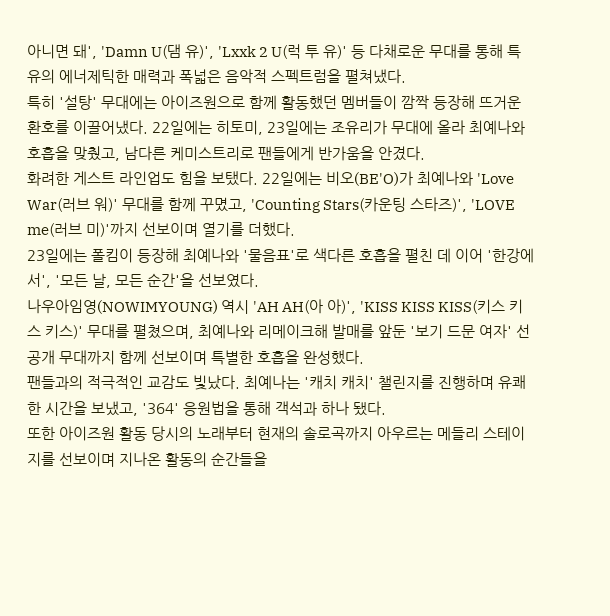아니면 돼', 'Damn U(댐 유)', 'Lxxk 2 U(럭 투 유)' 등 다채로운 무대를 통해 특유의 에너제틱한 매력과 폭넓은 음악적 스펙트럼을 펼쳐냈다.
특히 '설탕' 무대에는 아이즈원으로 함께 활동했던 멤버들이 깜짝 등장해 뜨거운 환호를 이끌어냈다. 22일에는 히토미, 23일에는 조유리가 무대에 올라 최예나와 호흡을 맞췄고, 남다른 케미스트리로 팬들에게 반가움을 안겼다.
화려한 게스트 라인업도 힘을 보탰다. 22일에는 비오(BE'O)가 최예나와 'Love War(러브 워)' 무대를 함께 꾸몄고, 'Counting Stars(카운팅 스타즈)', 'LOVE me(러브 미)'까지 선보이며 열기를 더했다.
23일에는 폴킴이 등장해 최예나와 '물음표'로 색다른 호흡을 펼친 데 이어 '한강에서', '모든 날, 모든 순간'을 선보였다.
나우아임영(NOWIMYOUNG) 역시 'AH AH(아 아)', 'KISS KISS KISS(키스 키스 키스)' 무대를 펼쳤으며, 최예나와 리메이크해 발매를 앞둔 '보기 드문 여자' 선공개 무대까지 함께 선보이며 특별한 호흡을 완성했다.
팬들과의 적극적인 교감도 빛났다. 최예나는 '캐치 캐치' 챌린지를 진행하며 유쾌한 시간을 보냈고, '364' 응원법을 통해 객석과 하나 됐다.
또한 아이즈원 활동 당시의 노래부터 현재의 솔로곡까지 아우르는 메들리 스테이지를 선보이며 지나온 활동의 순간들을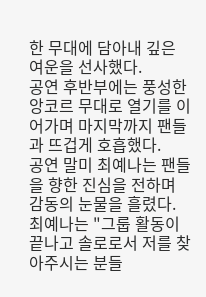한 무대에 담아내 깊은 여운을 선사했다.
공연 후반부에는 풍성한 앙코르 무대로 열기를 이어가며 마지막까지 팬들과 뜨겁게 호흡했다.
공연 말미 최예나는 팬들을 향한 진심을 전하며 감동의 눈물을 흘렸다.
최예나는 "그룹 활동이 끝나고 솔로로서 저를 찾아주시는 분들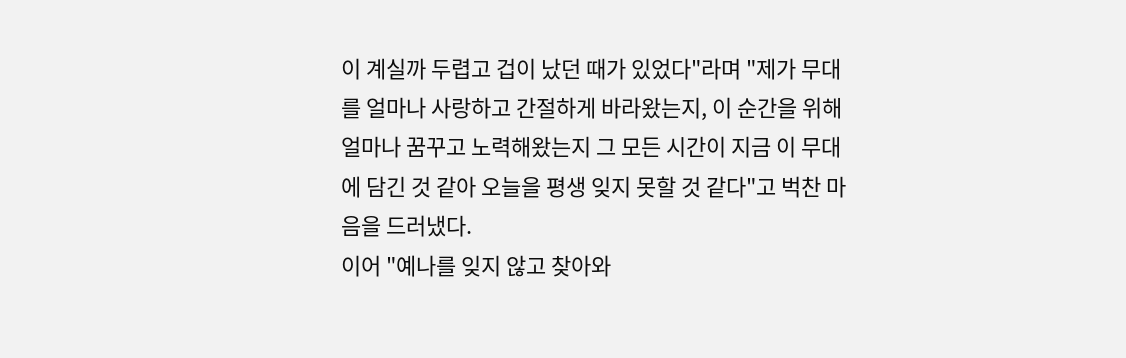이 계실까 두렵고 겁이 났던 때가 있었다"라며 "제가 무대를 얼마나 사랑하고 간절하게 바라왔는지, 이 순간을 위해 얼마나 꿈꾸고 노력해왔는지 그 모든 시간이 지금 이 무대에 담긴 것 같아 오늘을 평생 잊지 못할 것 같다"고 벅찬 마음을 드러냈다.
이어 "예나를 잊지 않고 찾아와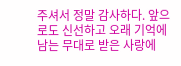주셔서 정말 감사하다. 앞으로도 신선하고 오래 기억에 남는 무대로 받은 사랑에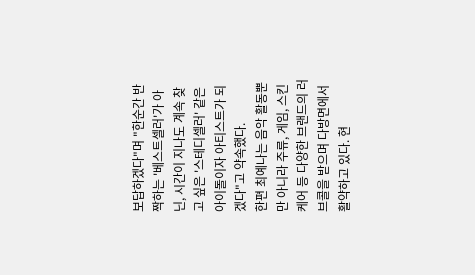보답하겠다"며 "한순간 반짝하는 '베스트셀러'가 아닌, 시간이 지나도 계속 찾고 싶은 '스테디셀러' 같은 아이돌이자 아티스트가 되겠다"고 약속했다.
한편 최예나는 음악 활동뿐만 아니라 주류, 게임, 스킨케어 등 다양한 브랜드의 러브콜을 받으며 다방면에서 활약하고 있다. 현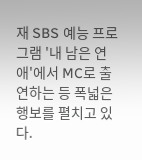재 SBS 예능 프로그램 '내 남은 연애'에서 MC로 출연하는 등 폭넓은 행보를 펼치고 있다.